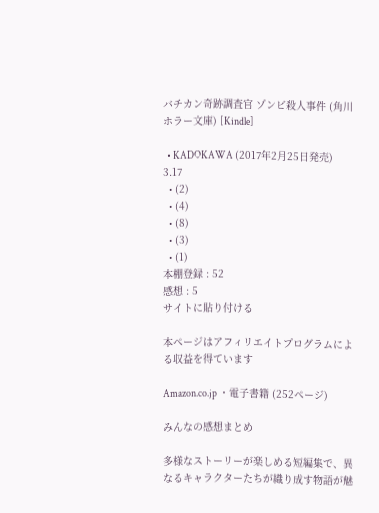バチカン奇跡調査官 ゾンビ殺人事件 (角川ホラー文庫) [Kindle]

  • KADOKAWA (2017年2月25日発売)
3.17
  • (2)
  • (4)
  • (8)
  • (3)
  • (1)
本棚登録 : 52
感想 : 5
サイトに貼り付ける

本ページはアフィリエイトプログラムによる収益を得ています

Amazon.co.jp ・電子書籍 (252ページ)

みんなの感想まとめ

多様なストーリーが楽しめる短編集で、異なるキャラクターたちが織り成す物語が魅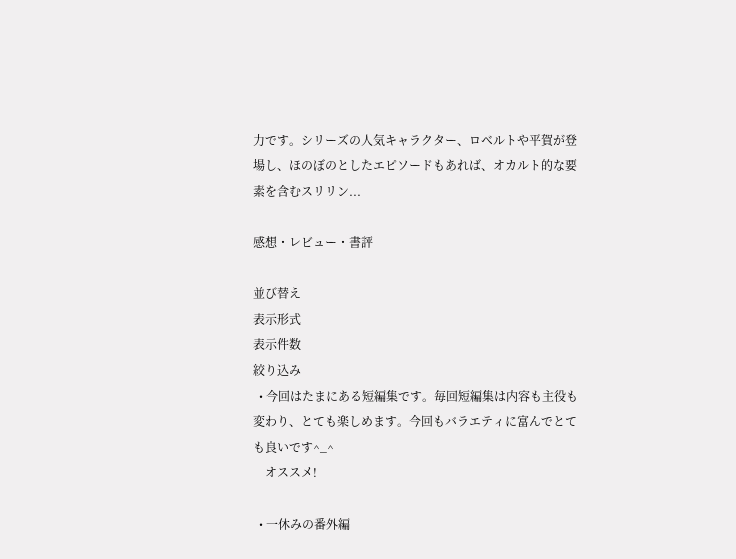力です。シリーズの人気キャラクター、ロベルトや平賀が登場し、ほのぼのとしたエピソードもあれば、オカルト的な要素を含むスリリン...

感想・レビュー・書評

並び替え
表示形式
表示件数
絞り込み
  • 今回はたまにある短編集です。毎回短編集は内容も主役も変わり、とても楽しめます。今回もバラエティに富んでとても良いです^_^
    オススメ!

  • 一休みの番外編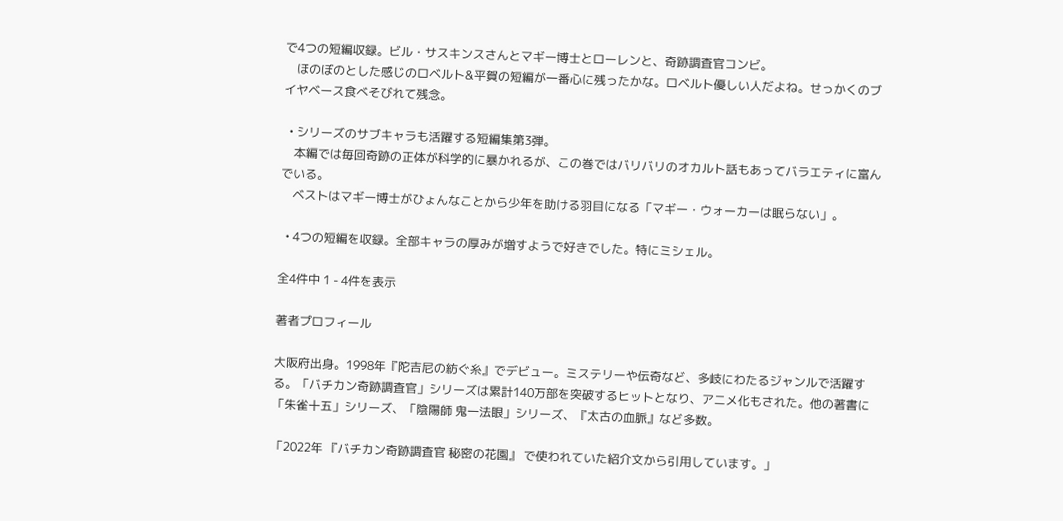で4つの短編収録。ビル・サスキンスさんとマギー博士とローレンと、奇跡調査官コンビ。
    ほのぼのとした感じのロベルト&平賀の短編が一番心に残ったかな。ロベルト優しい人だよね。せっかくのブイヤベース食べそびれて残念。

  • シリーズのサブキャラも活躍する短編集第3弾。
    本編では毎回奇跡の正体が科学的に暴かれるが、この巻ではバリバリのオカルト話もあってバラエティに富んでいる。
    ベストはマギー博士がひょんなことから少年を助ける羽目になる「マギー・ウォーカーは眠らない」。

  • 4つの短編を収録。全部キャラの厚みが増すようで好きでした。特にミシェル。

全4件中 1 - 4件を表示

著者プロフィール

大阪府出身。1998年『陀吉尼の紡ぐ糸』でデビュー。ミステリーや伝奇など、多岐にわたるジャンルで活躍する。「バチカン奇跡調査官」シリーズは累計140万部を突破するヒットとなり、アニメ化もされた。他の著書に「朱雀十五」シリーズ、「陰陽師 鬼一法眼」シリーズ、『太古の血脈』など多数。

「2022年 『バチカン奇跡調査官 秘密の花園』 で使われていた紹介文から引用しています。」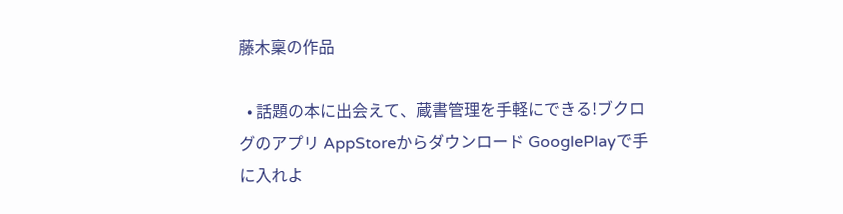藤木稟の作品

  • 話題の本に出会えて、蔵書管理を手軽にできる!ブクログのアプリ AppStoreからダウンロード GooglePlayで手に入れよ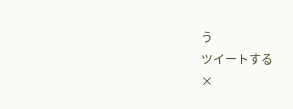う
ツイートする
×